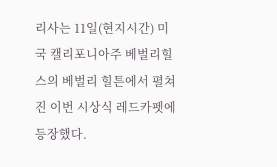리사는 11일(현지시간) 미국 캘리포니아주 베벌리힐스의 베벌리 힐튼에서 펼쳐진 이번 시상식 레드카펫에 등장했다.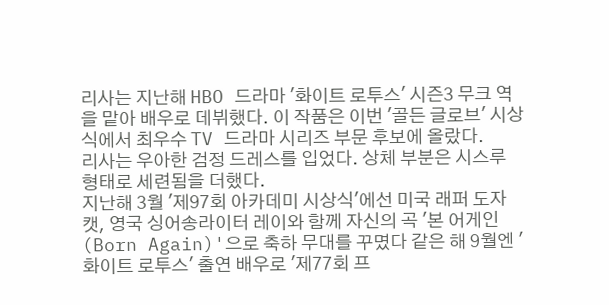리사는 지난해 HBO 드라마 '화이트 로투스' 시즌3 무크 역을 맡아 배우로 데뷔했다. 이 작품은 이번 '골든 글로브' 시상식에서 최우수 TV 드라마 시리즈 부문 후보에 올랐다.
리사는 우아한 검정 드레스를 입었다. 상체 부분은 시스루 형태로 세련됨을 더했다.
지난해 3월 '제97회 아카데미 시상식'에선 미국 래퍼 도자 캣, 영국 싱어송라이터 레이와 함께 자신의 곡 '본 어게인(Born Again)'으로 축하 무대를 꾸몄다 같은 해 9월엔 '화이트 로투스' 출연 배우로 '제77회 프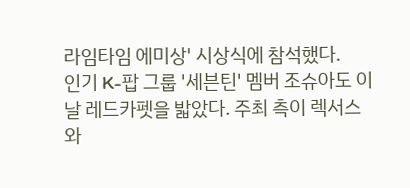라임타임 에미상' 시상식에 참석했다.
인기 K-팝 그룹 '세븐틴' 멤버 조슈아도 이날 레드카펫을 밟았다. 주최 측이 렉서스와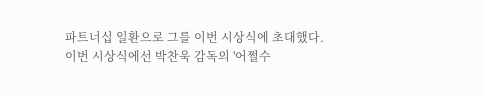파트너십 일환으로 그를 이번 시상식에 초대했다.
이번 시상식에선 박찬욱 감독의 '어쩔수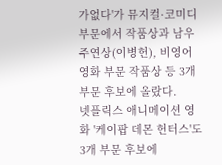가없다'가 뮤지컬·코미디 부문에서 작품상과 남우주연상(이병헌), 비영어 영화 부문 작품상 등 3개 부문 후보에 올랐다.
넷플릭스 애니메이션 영화 '케이팝 데몬 헌터스'도 3개 부문 후보에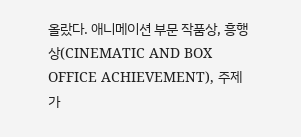올랐다. 애니메이션 부문 작품상, 흥행상(CINEMATIC AND BOX OFFICE ACHIEVEMENT), 주제가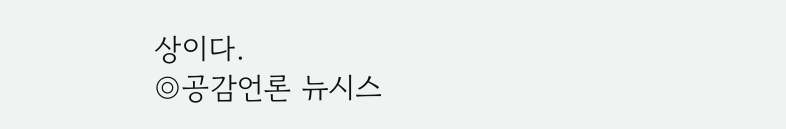상이다.
◎공감언론 뉴시스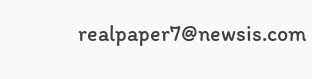realpaper7@newsis.com